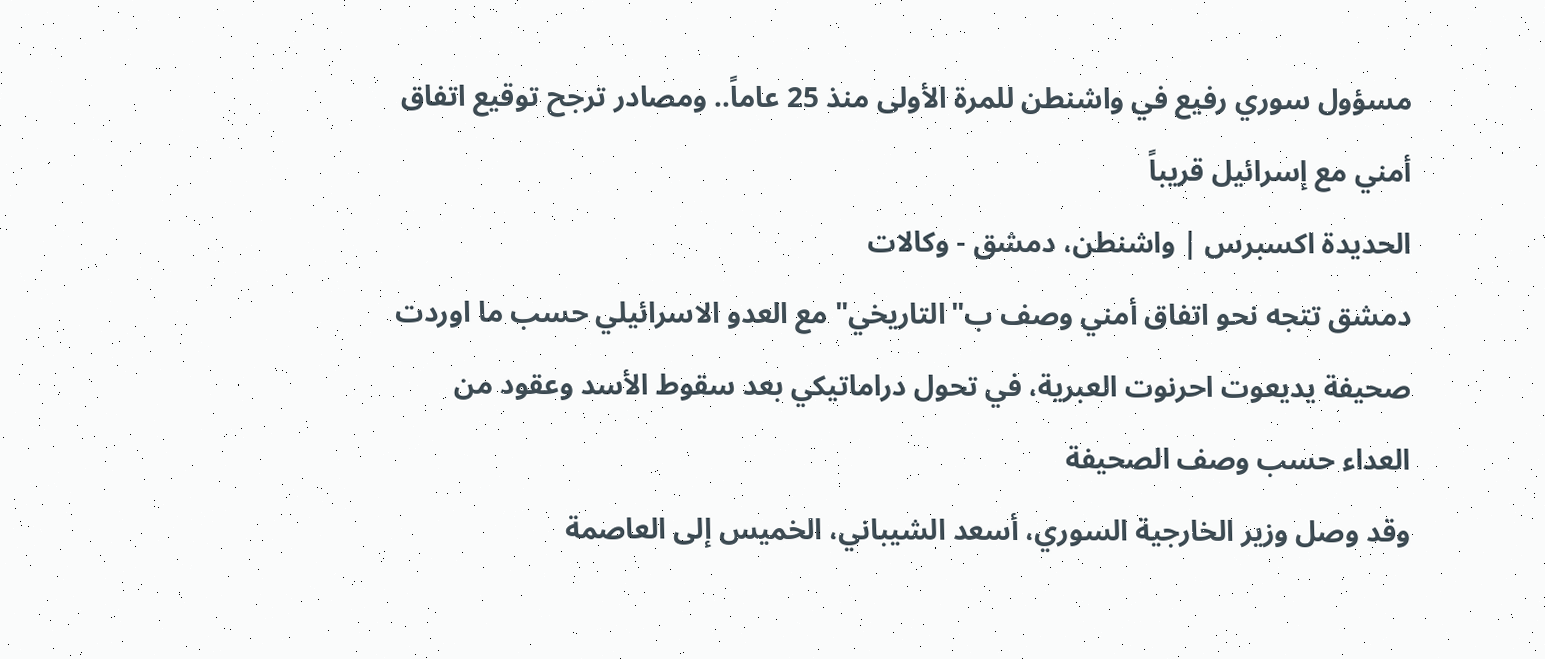مسؤول سوري رفيع في واشنطن للمرة الأولى منذ 25 عاماً.. ومصادر ترجح توقيع اتفاق أمني مع إسرائيل قريباً
الحديدة اكسبرس | واشنطن، دمشق - وكالات
دمشق تتجه نحو اتفاق أمني وصف ب"التاريخي" مع العدو الاسرائيلي حسب ما اوردت صحيفة يديعوت احرنوت العبرية، في تحول دراماتيكي بعد سقوط الأسد وعقود من العداء حسب وصف الصحيفة
وقد وصل وزير الخارجية السوري، أسعد الشيباني، الخميس إلى العاصمة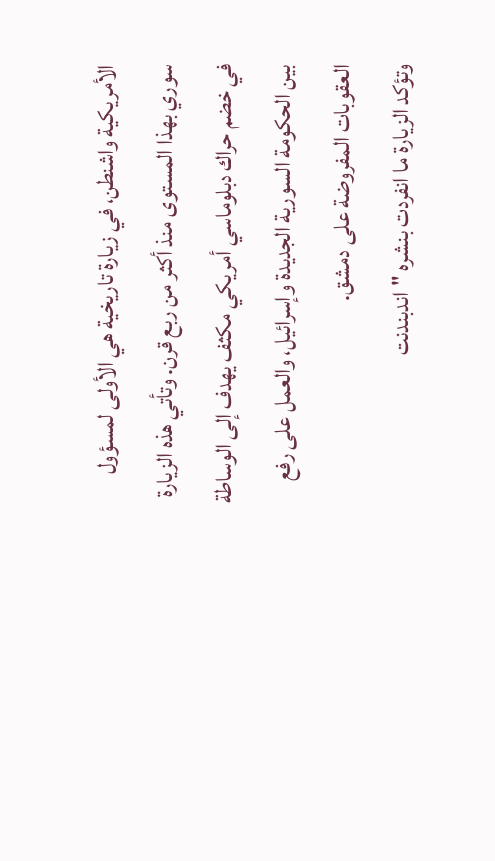الأمريكية واشنطن، في زيارة تاريخية هي الأولى لمسؤول سوري بهذا المستوى منذ أكثر من ربع قرن. وتأتي هذه الزيارة في خضم حراك دبلوماسي أمريكي مكثف يهدف إلى الوساطة بين الحكومة السورية الجديدة وإسرائيل، والعمل على رفع العقوبات المفروضة على دمشق.
وتؤكد الزيارة ما انفردت بنشره "اندبندنت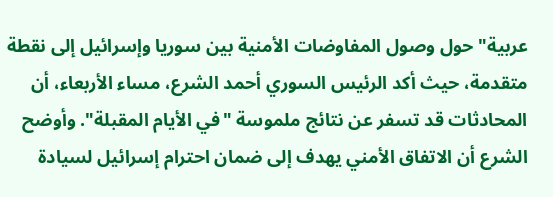عربية" حول وصول المفاوضات الأمنية بين سوريا وإسرائيل إلى نقطة متقدمة، حيث أكد الرئيس السوري أحمد الشرع، مساء الأربعاء، أن المحادثات قد تسفر عن نتائج ملموسة "في الأيام المقبلة". وأوضح الشرع أن الاتفاق الأمني يهدف إلى ضمان احترام إسرائيل لسيادة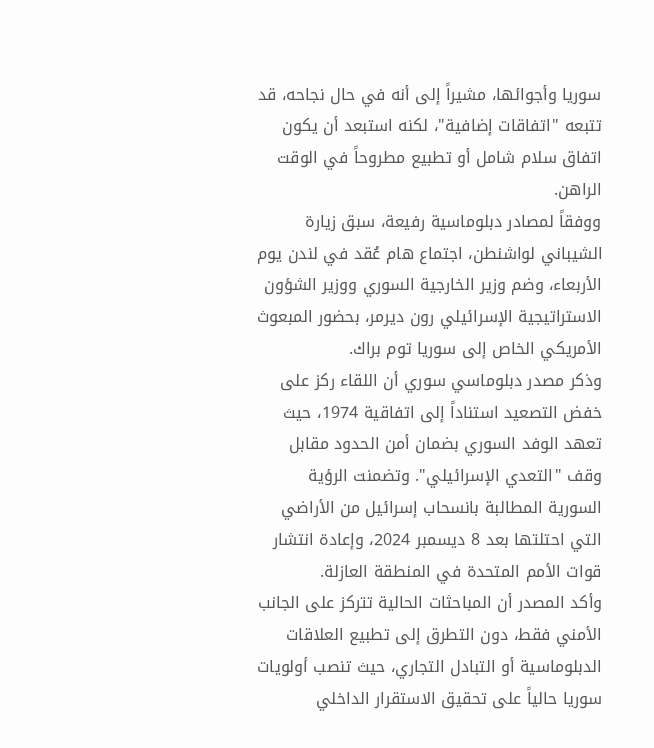سوريا وأجوائها، مشيراً إلى أنه في حال نجاحه، قد تتبعه "اتفاقات إضافية"، لكنه استبعد أن يكون اتفاق سلام شامل أو تطبيع مطروحاً في الوقت الراهن.
ووفقاً لمصادر دبلوماسية رفيعة، سبق زيارة الشيباني لواشنطن، اجتماع هام عُقد في لندن يوم الأربعاء، وضم وزير الخارجية السوري ووزير الشؤون الاستراتيجية الإسرائيلي رون ديرمر، بحضور المبعوث الأمريكي الخاص إلى سوريا توم براك.
وذكر مصدر دبلوماسي سوري أن اللقاء ركز على خفض التصعيد استناداً إلى اتفاقية 1974، حيث تعهد الوفد السوري بضمان أمن الحدود مقابل وقف "التعدي الإسرائيلي". وتضمنت الرؤية السورية المطالبة بانسحاب إسرائيل من الأراضي التي احتلتها بعد 8 ديسمبر 2024، وإعادة انتشار قوات الأمم المتحدة في المنطقة العازلة.
وأكد المصدر أن المباحثات الحالية تتركز على الجانب الأمني فقط، دون التطرق إلى تطبيع العلاقات الدبلوماسية أو التبادل التجاري، حيث تنصب أولويات سوريا حالياً على تحقيق الاستقرار الداخلي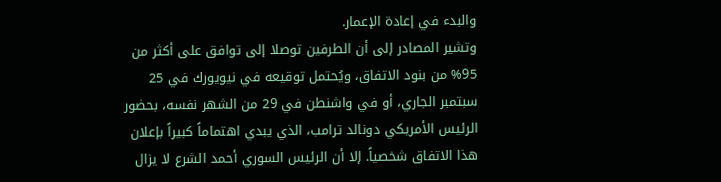والبدء في إعادة الإعمار.
وتشير المصادر إلى أن الطرفين توصلا إلى توافق على أكثر من 95% من بنود الاتفاق، ويُحتمل توقيعه في نيويورك في 25 سبتمبر الجاري، أو في واشنطن في 29 من الشهر نفسه، بحضور الرئيس الأمريكي دونالد ترامب، الذي يبدي اهتماماً كبيراً بإعلان هذا الاتفاق شخصياً. إلا أن الرئيس السوري أحمد الشرع لا يزال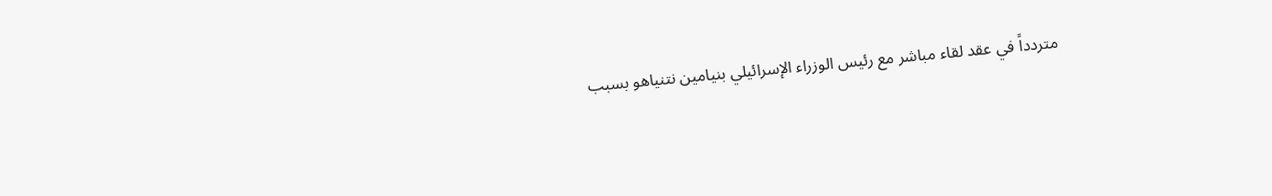متردداً في عقد لقاء مباشر مع رئيس الوزراء الإسرائيلي بنيامين نتنياهو بسبب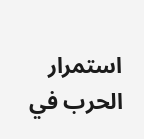استمرار الحرب في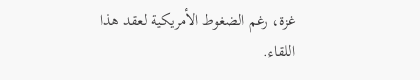غزة، رغم الضغوط الأمريكية لعقد هذا اللقاء.